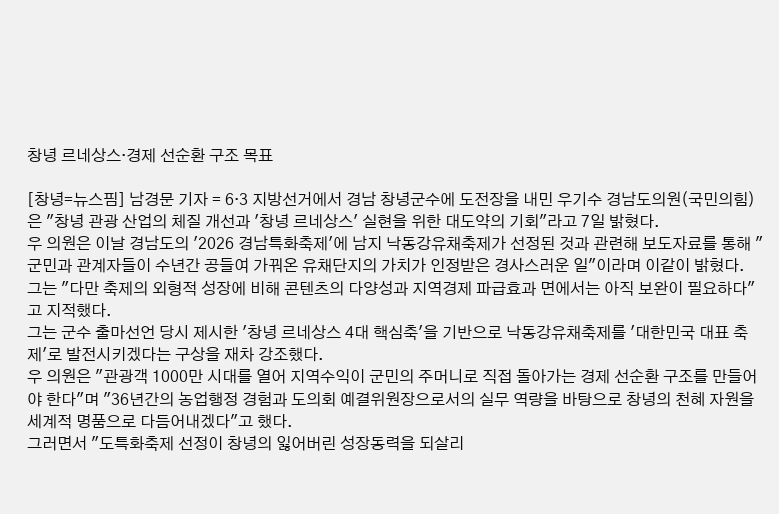창녕 르네상스·경제 선순환 구조 목표

[창녕=뉴스핌] 남경문 기자 = 6·3 지방선거에서 경남 창녕군수에 도전장을 내민 우기수 경남도의원(국민의힘)은 "창녕 관광 산업의 체질 개선과 '창녕 르네상스' 실현을 위한 대도약의 기회"라고 7일 밝혔다.
우 의원은 이날 경남도의 '2026 경남특화축제'에 남지 낙동강유채축제가 선정된 것과 관련해 보도자료를 통해 "군민과 관계자들이 수년간 공들여 가꿔온 유채단지의 가치가 인정받은 경사스러운 일"이라며 이같이 밝혔다.
그는 "다만 축제의 외형적 성장에 비해 콘텐츠의 다양성과 지역경제 파급효과 면에서는 아직 보완이 필요하다"고 지적했다.
그는 군수 출마선언 당시 제시한 '창녕 르네상스 4대 핵심축'을 기반으로 낙동강유채축제를 '대한민국 대표 축제'로 발전시키겠다는 구상을 재차 강조했다.
우 의원은 "관광객 1000만 시대를 열어 지역수익이 군민의 주머니로 직접 돌아가는 경제 선순환 구조를 만들어야 한다"며 "36년간의 농업행정 경험과 도의회 예결위원장으로서의 실무 역량을 바탕으로 창녕의 천혜 자원을 세계적 명품으로 다듬어내겠다"고 했다.
그러면서 "도특화축제 선정이 창녕의 잃어버린 성장동력을 되살리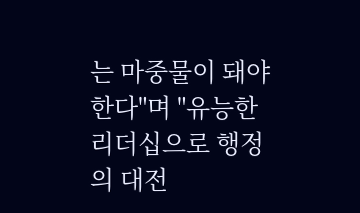는 마중물이 돼야 한다"며 "유능한 리더십으로 행정의 대전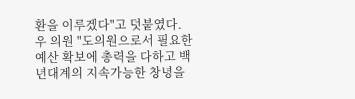환을 이루겠다"고 덧붙였다.
우 의원 "도의원으로서 필요한 예산 확보에 총력을 다하고 백년대계의 지속가능한 창녕을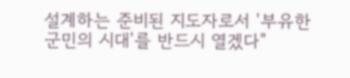설계하는 준비된 지도자로서 '부유한 군민의 시대'를 반드시 열겠다"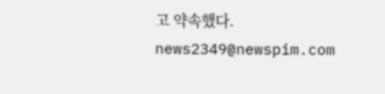고 약속했다.
news2349@newspim.com